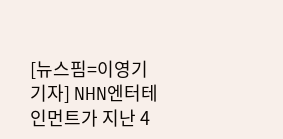[뉴스핌=이영기 기자] NHN엔터테인먼트가 지난 4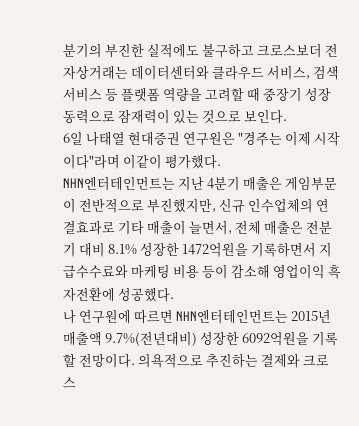분기의 부진한 실적에도 불구하고 크로스보더 전자상거래는 데이터센터와 클라우드 서비스, 검색 서비스 등 플랫폼 역량을 고려할 때 중장기 성장동력으로 잠재력이 있는 것으로 보인다.
6일 나태열 현대증권 연구원은 "경주는 이제 시작이다"라며 이같이 평가했다.
NHN엔터테인먼트는 지난 4분기 매출은 게임부문이 전반적으로 부진했지만, 신규 인수업체의 연결효과로 기타 매출이 늘면서, 전체 매출은 전분기 대비 8.1% 성장한 1472억원을 기록하면서 지급수수료와 마케팅 비용 등이 감소해 영업이익 흑자전환에 성공했다.
나 연구원에 따르면 NHN엔터테인먼트는 2015년 매출액 9.7%(전년대비) 성장한 6092억원을 기록할 전망이다. 의욕적으로 추진하는 결제와 크로스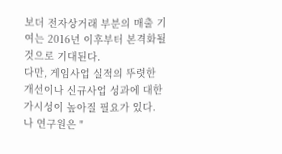보더 전자상거래 부분의 매출 기여는 2016년 이후부터 본격화될 것으로 기대된다.
다만, 게임사업 실적의 뚜렷한 개선이나 신규사업 성과에 대한 가시성이 높아질 필요가 있다.
나 연구원은 "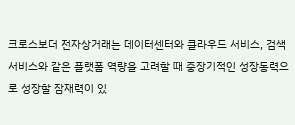크로스보더 전자상거래는 데이터센터와 클라우드 서비스, 검색 서비스와 같은 플랫폼 역량을 고려할 때 중장기적인 성장동력으로 성장할 잠재력이 있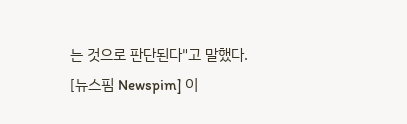는 것으로 판단된다"고 말했다.
[뉴스핌 Newspim] 이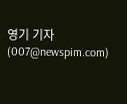영기 기자 (007@newspim.com)